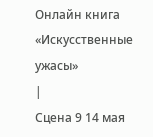Онлайн книга «Искусственные ужасы»
|
Сцена 9 14 мая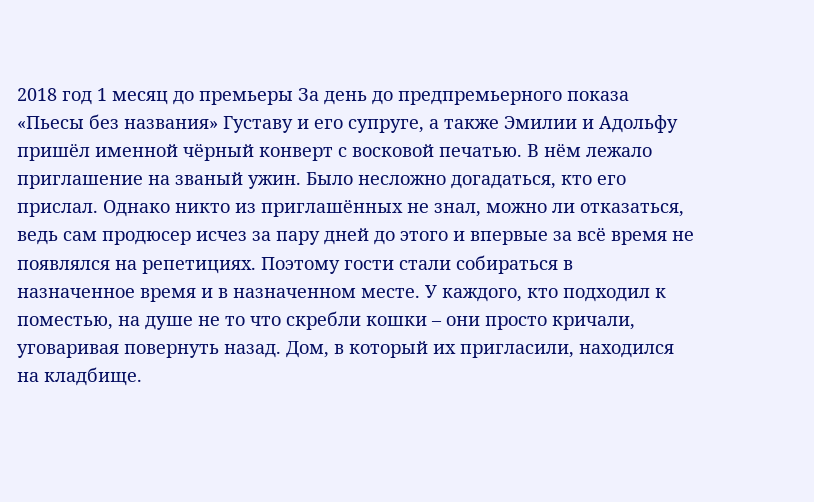2018 год 1 месяц до премьеры За день до предпремьерного показа «Пьесы без названия» Густаву и его супруге, а также Эмилии и Адольфу пришёл именной чёрный конверт с восковой печатью. В нём лежало приглашение на званый ужин. Было несложно догадаться, кто его прислал. Однако никто из приглашённых не знал, можно ли отказаться, ведь сам продюсер исчез за пару дней до этого и впервые за всё время не появлялся на репетициях. Поэтому гости стали собираться в назначенное время и в назначенном месте. У каждого, кто подходил к поместью, на душе не то что скребли кошки – они просто кричали, уговаривая повернуть назад. Дом, в который их пригласили, находился на кладбище.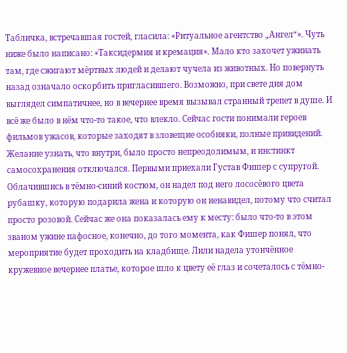Табличка, встречавшая гостей, гласила: «Ритуальное агентство „Ангел“». Чуть ниже было написано: «Таксидермия и кремация». Мало кто захочет ужинать там, где сжигают мёртвых людей и делают чучела из животных. Но повернуть назад означало оскорбить пригласившего. Возможно, при свете дня дом выглядел симпатичнее, но в вечернее время вызывал странный трепет в душе. И всё же было в нём что-то такое, что влекло. Сейчас гости понимали героев фильмов ужасов, которые заходят в зловещие особняки, полные привидений. Желание узнать, что внутри, было просто непреодолимым, и инстинкт самосохранения отключался. Первыми приехали Густав Фишер с супругой. Облачившись в тёмно-синий костюм, он надел под него лососёвого цвета рубашку, которую подарила жена и которую он ненавидел, потому что считал просто розовой. Сейчас же она показалась ему к месту: было что-то в этом званом ужине пафосное, конечно, до того момента, как Фишер понял, что мероприятие будет проходить на кладбище. Лили надела утончённое кружевное вечернее платье, которое шло к цвету её глаз и сочеталось с тёмно-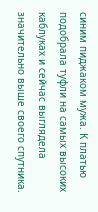синим пиджаком мужа. К платью подобрала туфли на самых высоких каблуках и сейчас выглядела значительно выше своего спутника.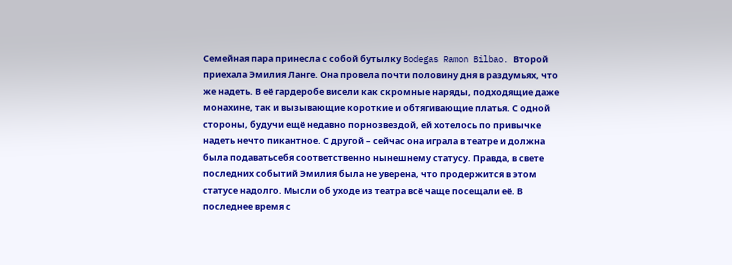Семейная пара принесла с собой бутылку Bodegas Ramon Bilbao. Второй приехала Эмилия Ланге. Она провела почти половину дня в раздумьях, что же надеть. В её гардеробе висели как скромные наряды, подходящие даже монахине, так и вызывающие короткие и обтягивающие платья. С одной стороны, будучи ещё недавно порнозвездой, ей хотелось по привычке надеть нечто пикантное. С другой – сейчас она играла в театре и должна была подаватьсебя соответственно нынешнему статусу. Правда, в свете последних событий Эмилия была не уверена, что продержится в этом статусе надолго. Мысли об уходе из театра всё чаще посещали её. В последнее время с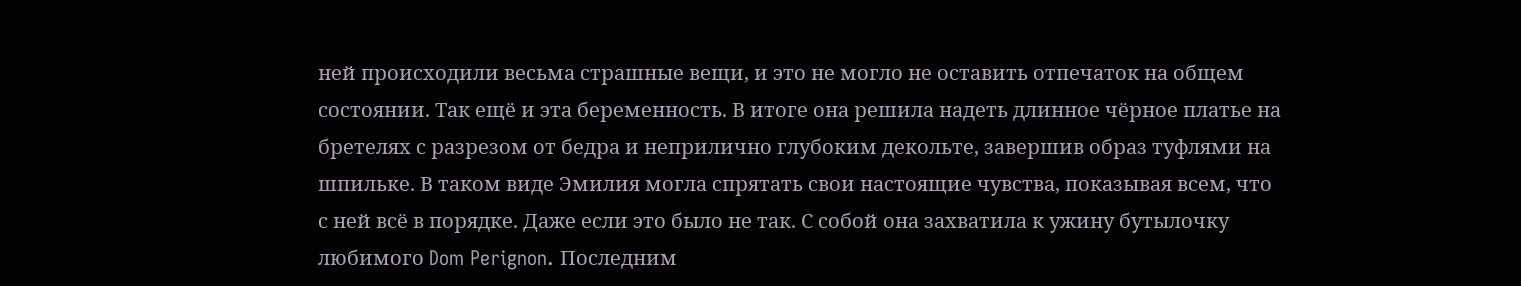ней происходили весьма страшные вещи, и это не могло не оставить отпечаток на общем состоянии. Так ещё и эта беременность. В итоге она решила надеть длинное чёрное платье на бретелях с разрезом от бедра и неприлично глубоким декольте, завершив образ туфлями на шпильке. В таком виде Эмилия могла спрятать свои настоящие чувства, показывая всем, что с ней всё в порядке. Даже если это было не так. С собой она захватила к ужину бутылочку любимого Dom Perignon. Последним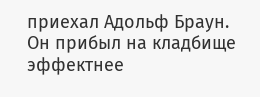приехал Адольф Браун. Он прибыл на кладбище эффектнее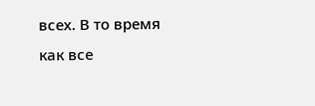всех. В то время как все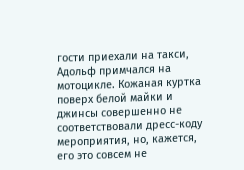гости приехали на такси, Адольф примчался на мотоцикле. Кожаная куртка поверх белой майки и джинсы совершенно не соответствовали дресс-коду мероприятия, но, кажется, его это совсем не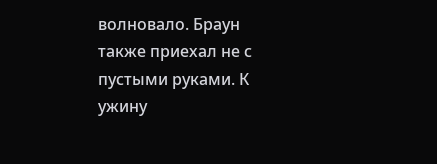волновало. Браун также приехал не с пустыми руками. К ужину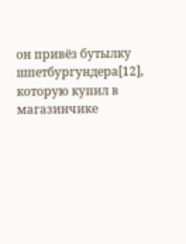он привёз бутылку шпетбургундера[12], которую купил в магазинчике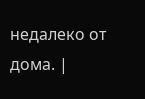недалеко от дома. |